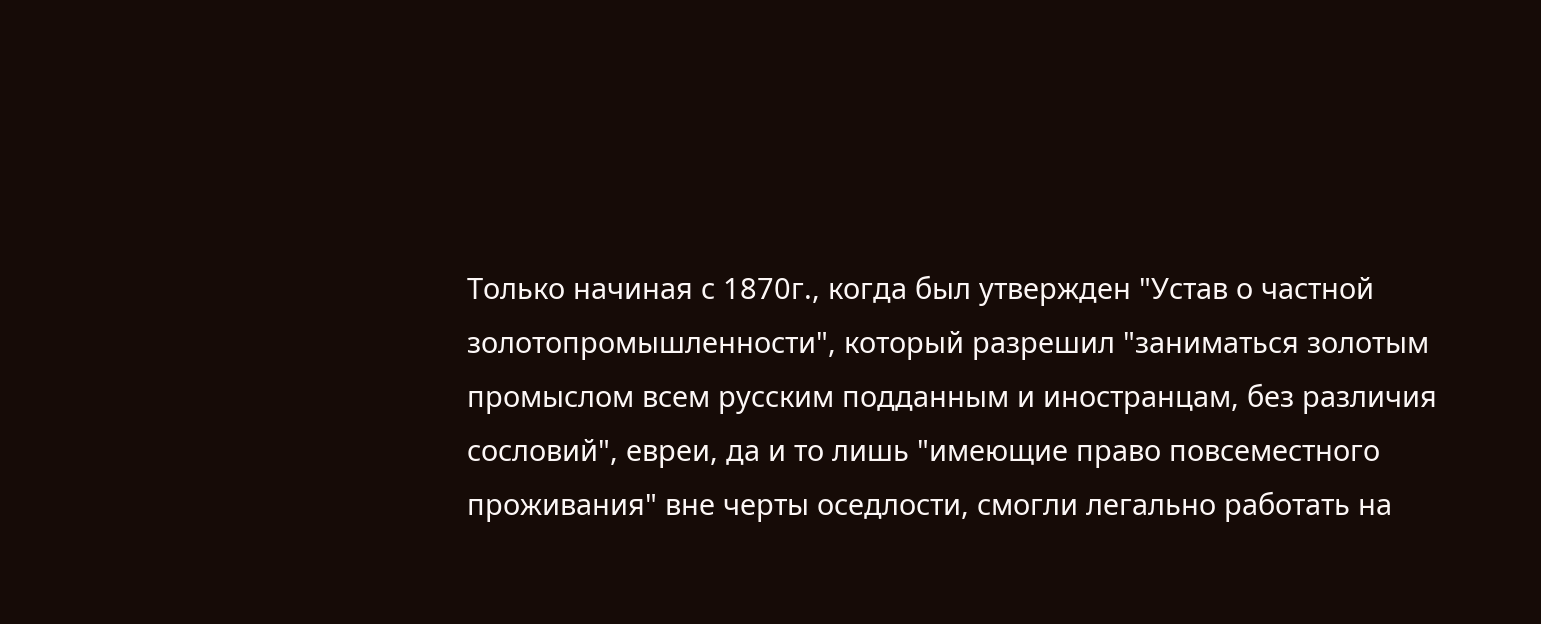Только начиная с 1870г., когда был утвержден "Устав о частной золотопромышленности", который разрешил "заниматься золотым промыслом всем русским подданным и иностранцам, без различия сословий", евреи, да и то лишь "имеющие право повсеместного проживания" вне черты оседлости, смогли легально работать на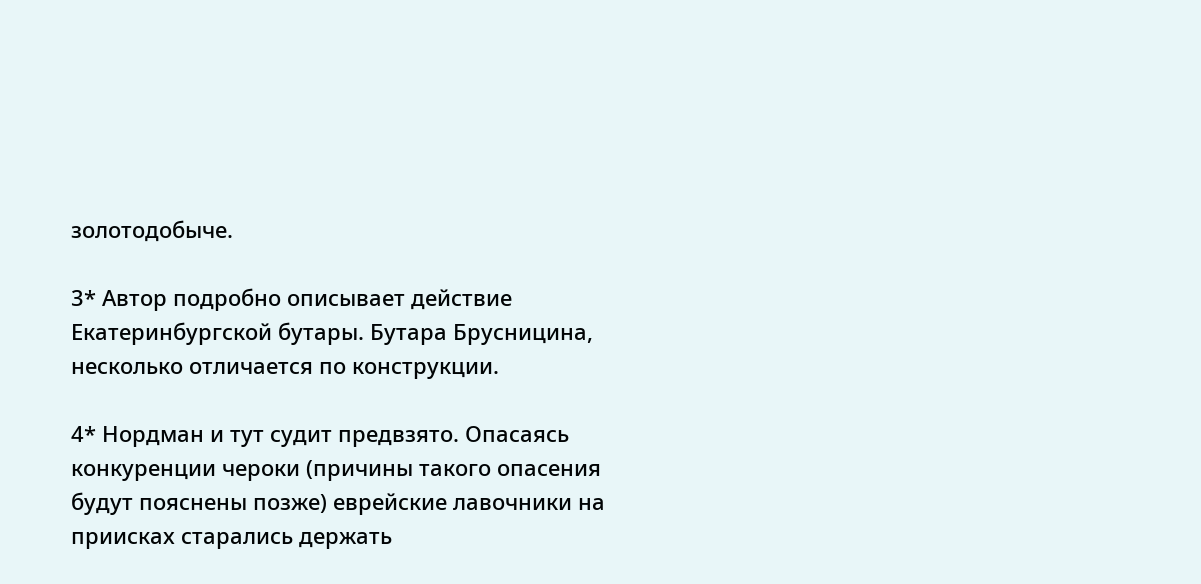золотодобыче.

3* Автор подробно описывает действие Екатеринбургской бутары. Бутара Брусницина, несколько отличается по конструкции.

4* Нордман и тут судит предвзято. Опасаясь конкуренции чероки (причины такого опасения будут пояснены позже) еврейские лавочники на приисках старались держать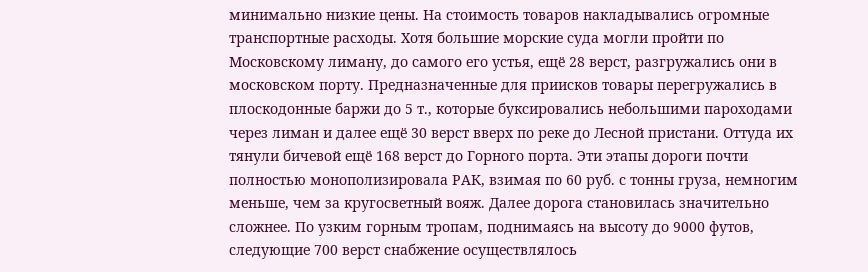минимально низкие цены. На стоимость товаров накладывались огромные транспортные расходы. Хотя большие морские суда могли пройти по Московскому лиману, до самого его устья, ещё 28 верст, разгружались они в московском порту. Предназначенные для приисков товары перегружались в плоскодонные баржи до 5 т., которые буксировались небольшими пароходами через лиман и далее ещё 30 верст вверх по реке до Лесной пристани. Оттуда их тянули бичевой ещё 168 верст до Горного порта. Эти этапы дороги почти полностью монополизировала РАК, взимая по 60 руб. с тонны груза, немногим меньше, чем за кругосветный вояж. Далее дорога становилась значительно сложнее. По узким горным тропам, поднимаясь на высоту до 9000 футов, следующие 700 верст снабжение осуществлялось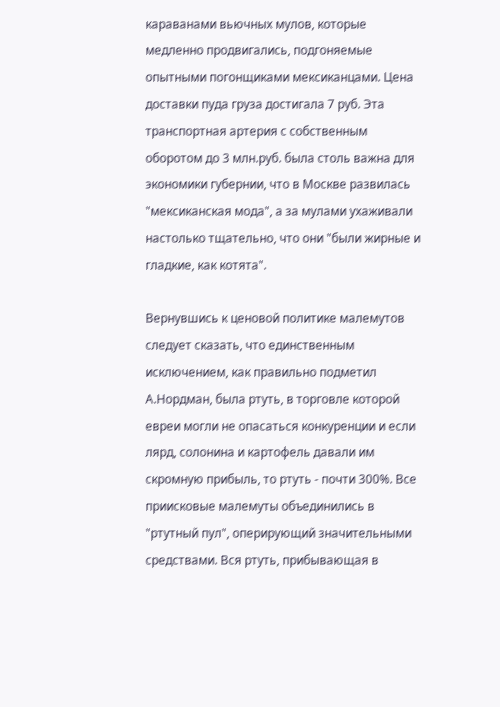караванами вьючных мулов, которые медленно продвигались, подгоняемые опытными погонщиками мексиканцами. Цена доставки пуда груза достигала 7 руб. Эта транспортная артерия с собственным оборотом до 3 млн.руб. была столь важна для экономики губернии, что в Москве развилась "мексиканская мода", а за мулами ухаживали настолько тщательно, что они "были жирные и гладкие, как котята".

Вернувшись к ценовой политике малемутов следует сказать, что единственным исключением, как правильно подметил А.Нордман, была ртуть, в торговле которой евреи могли не опасаться конкуренции и если лярд, солонина и картофель давали им скромную прибыль, то ртуть - почти 300%. Все приисковые малемуты объединились в "ртутный пул", оперирующий значительными средствами. Вся ртуть, прибывающая в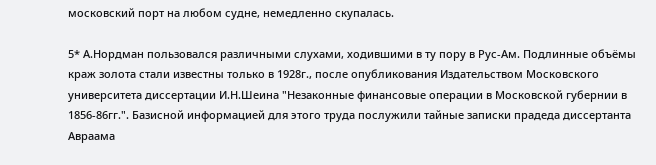московский порт на любом судне, немедленно скупалась.

5* А.Нордман пользовался различными слухами, ходившими в ту пору в Рус-Ам. Подлинные объёмы краж золота стали известны только в 1928г., после опубликования Издательством Московского университета диссертации И.Н.Шеина "Незаконные финансовые операции в Московской губернии в 1856-86гг.". Базисной информацией для этого труда послужили тайные записки прадеда диссертанта Авраама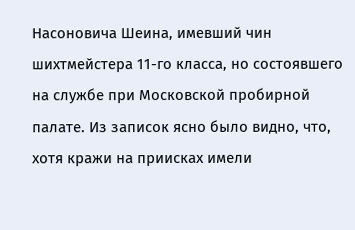Насоновича Шеина, имевший чин шихтмейстера 11-го класса, но состоявшего на службе при Московской пробирной палате. Из записок ясно было видно, что, хотя кражи на приисках имели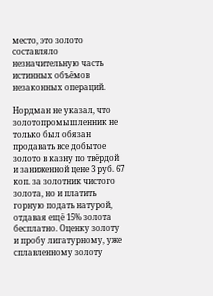место, это золото составляло незначительную часть истинных объёмов незаконных операций.

Нордман не указал, что золотопромышленник не только был обязан продавать все добытое золото в казну по твёрдой и заниженной цене 3 руб. 67 коп. за золотник чистого золота, но и платить горную подать натурой, отдавая ещё 15% золота бесплатно. Оценку золоту и пробу лигатурному, уже сплавленному золоту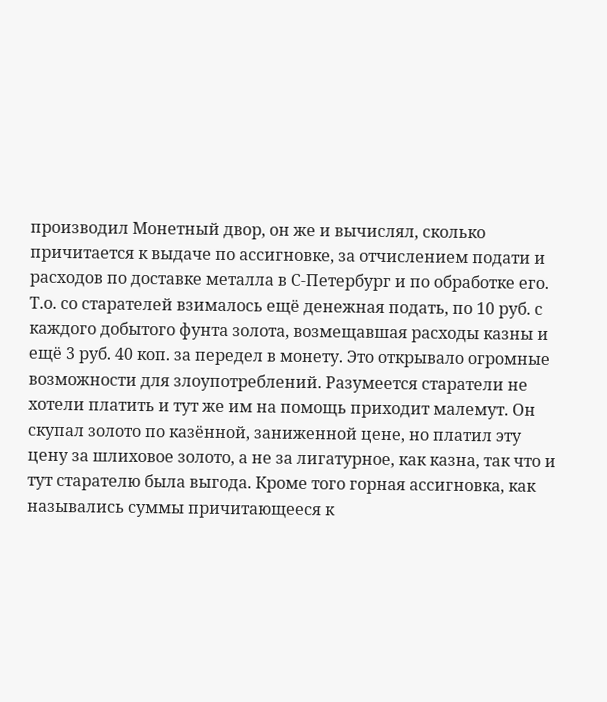производил Монетный двор, он же и вычислял, сколько причитается к выдаче по ассигновке, за отчислением подати и расходов по доставке металла в С-Петербург и по обработке его. Т.о. со старателей взималось ещё денежная подать, по 10 руб. с каждого добытого фунта золота, возмещавшая расходы казны и ещё 3 руб. 40 коп. за передел в монету. Это открывало огромные возможности для злоупотреблений. Разумеется старатели не хотели платить и тут же им на помощь приходит малемут. Он скупал золото по казённой, заниженной цене, но платил эту цену за шлиховое золото, а не за лигатурное, как казна, так что и тут старателю была выгода. Кроме того горная ассигновка, как назывались суммы причитающееся к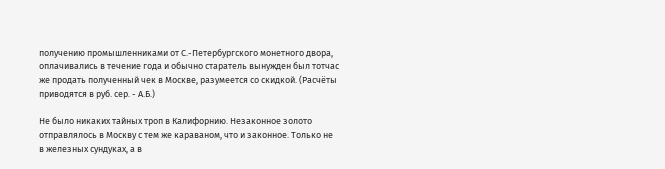получению промышленниками от С.-Петербургского монетного двора, оплачивались в течение года и обычно старатель вынужден был тотчас же продать полученный чек в Москве, разумеется со скидкой. (Расчёты приводятся в руб. сер. - А.Б.)

Не было никаких тайных троп в Калифорнию. Незаконное золото отправлялось в Москву с тем же караваном, что и законное. Только не в железных сундуках, а в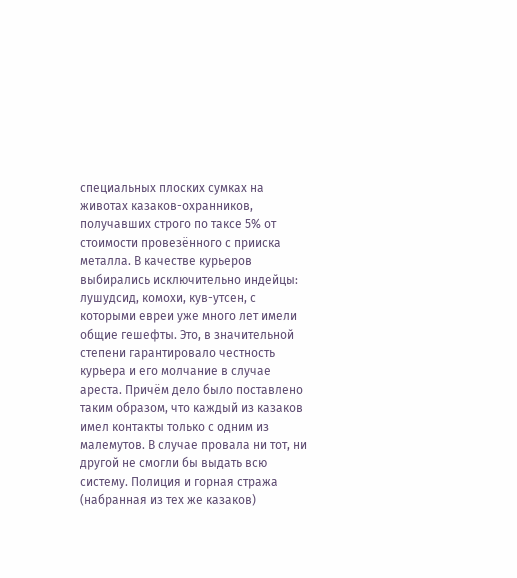специальных плоских сумках на животах казаков-охранников, получавших строго по таксе 5% от стоимости провезённого с прииска металла. В качестве курьеров выбирались исключительно индейцы: лушудсид, комохи, кув-утсен, с которыми евреи уже много лет имели общие гешефты. Это, в значительной степени гарантировало честность курьера и его молчание в случае ареста. Причём дело было поставлено таким образом, что каждый из казаков имел контакты только с одним из малемутов. В случае провала ни тот, ни другой не смогли бы выдать всю систему. Полиция и горная стража (набранная из тех же казаков)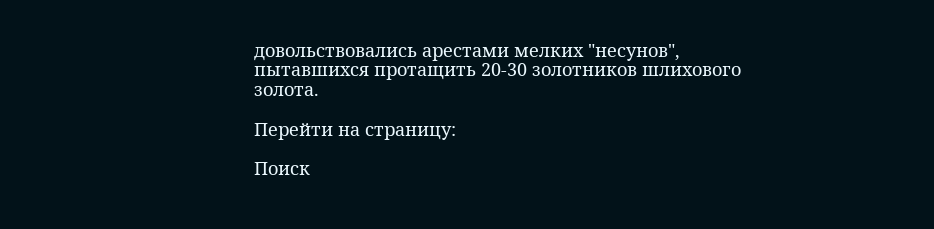довольствовались арестами мелких "несунов", пытавшихся протащить 20-30 золотников шлихового золота.

Перейти на страницу:

Поиск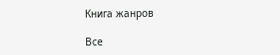Книга жанров

Все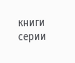книги серии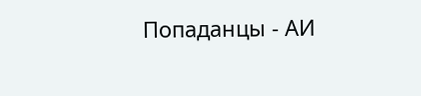Попаданцы - АИ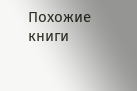Похожие книги